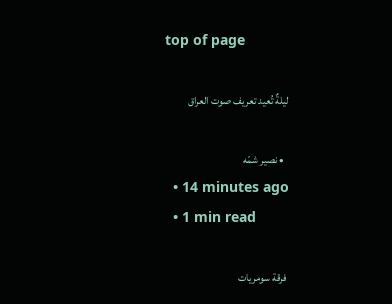top of page

ليلةٌ تُعيد تعريف صوت العراق

  • نصير شمّه
  • 14 minutes ago
  • 1 min read

 فرقة سومريات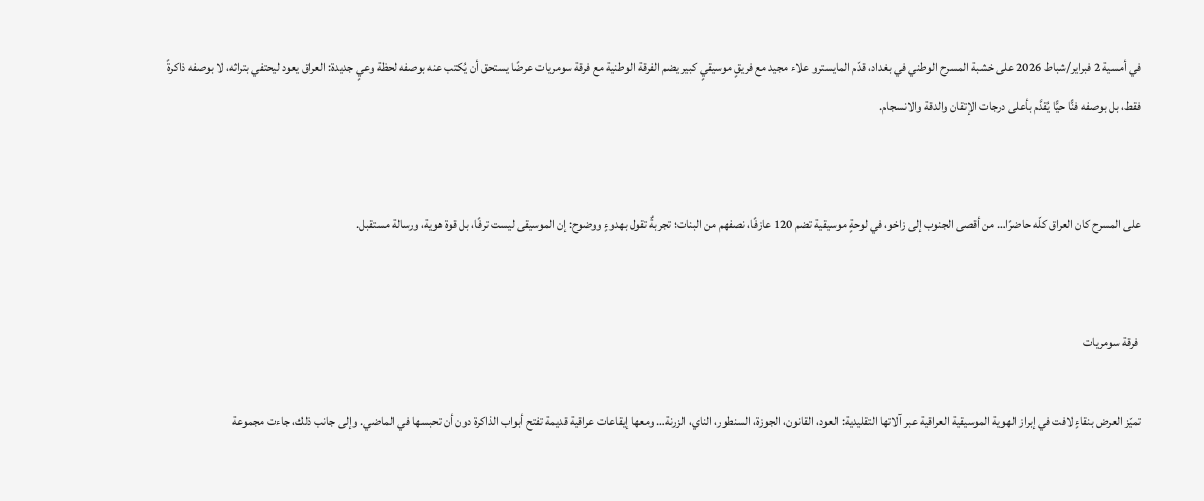في أمسية 2 فبراير/شباط 2026 على خشبة المسرح الوطني في بغداد، قدّم المايسترو علاء مجيد مع فريقٍ موسيقيٍ كبير يضم الفرقة الوطنية مع فرقة سومريات عرضًا يستحق أن يُكتب عنه بوصفه لحظة وعيٍ جديدة: العراق يعود ليحتفي بتراثه، لا بوصفه ذاكرةً فقط، بل بوصفه فنًّا حيًّا يُقدَّم بأعلى درجات الإتقان والدقة والانسجام.


على المسرح كان العراق كلّه حاضرًا… من أقصى الجنوب إلى زاخو، في لوحةٍ موسيقية تضم 120 عازفًا، نصفهم من البنات؛ تجربةٌ تقول بهدوءٍ ووضوح: إن الموسيقى ليست ترفًا، بل قوة هوية، ورسالة مستقبل.


 فرقة سومريات

تميّز العرض بنقاءٍ لافت في إبراز الهوية الموسيقية العراقية عبر آلاتها التقليدية: العود، القانون، الجوزة، السنطور، الناي، الزرنة… ومعها إيقاعات عراقية قديمة تفتح أبواب الذاكرة دون أن تحبسها في الماضي. وإلى جانب ذلك، جاءت مجموعة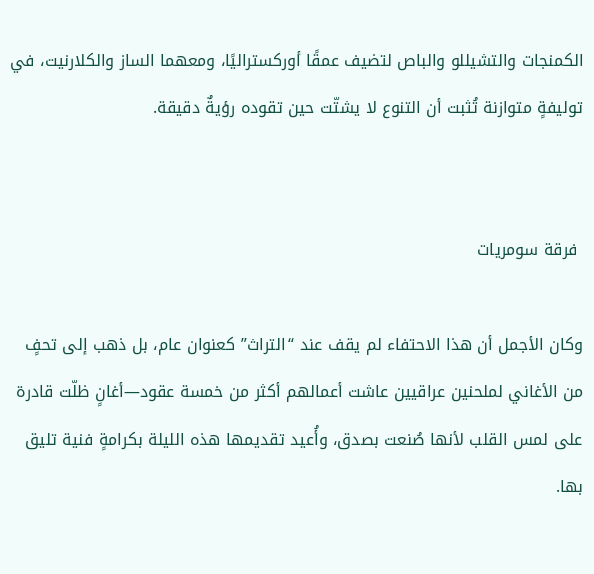الكمنجات والتشيللو والباص لتضيف عمقًا أوركستراليًا، ومعهما الساز والكلارنيت، في توليفةٍ متوازنة تُثبت أن التنوع لا يشتّت حين تقوده رؤيةٌ دقيقة.


 فرقة سومريات

وكان الأجمل أن هذا الاحتفاء لم يقف عند “التراث” كعنوان عام، بل ذهب إلى تحفٍ من الأغاني لملحنين عراقيين عاشت أعمالهم أكثر من خمسة عقود—أغانٍ ظلّت قادرة على لمس القلب لأنها صُنعت بصدق، وأُعيد تقديمها هذه الليلة بكرامةٍ فنية تليق بها.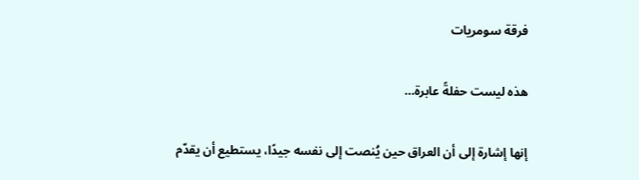فرقة سومريات

هذه ليست حفلةً عابرة…

إنها إشارة إلى أن العراق حين يُنصت إلى نفسه جيدًا، يستطيع أن يقدّم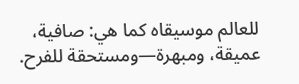للعالم موسيقاه كما هي: صافية، عميقة، ومبهرة—ومستحقة للفرح.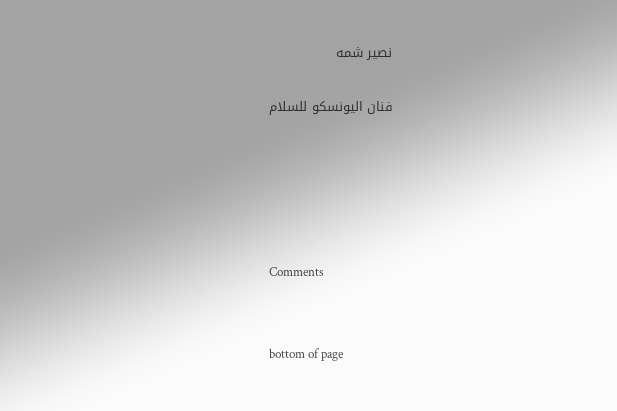نصير شمه

فنان اليونسكو للسلام





Comments


bottom of page